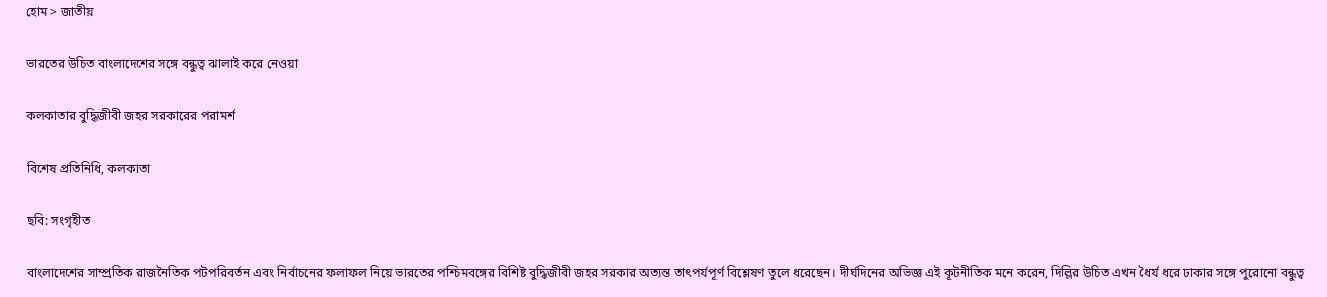হোম > জাতীয়

ভারতের উচিত বাংলাদেশের সঙ্গে বন্ধুত্ব ঝালাই করে নেওয়া

কলকাতার বুদ্ধিজীবী জহর সরকারের পরামর্শ

বিশেষ প্রতিনিধি, কলকাতা

ছবি: সংগৃহীত

বাংলাদেশের সাম্প্রতিক রাজনৈতিক পটপরিবর্তন এবং নির্বাচনের ফলাফল নিয়ে ভারতের পশ্চিমবঙ্গের বিশিষ্ট বুদ্ধিজীবী জহর সরকার অত্যন্ত তাৎপর্যপূর্ণ বিশ্লেষণ তুলে ধরেছেন। দীর্ঘদিনের অভিজ্ঞ এই কূটনীতিক মনে করেন, দিল্লির উচিত এখন ধৈর্য ধরে ঢাকার সঙ্গে পুরোনো বন্ধুত্ব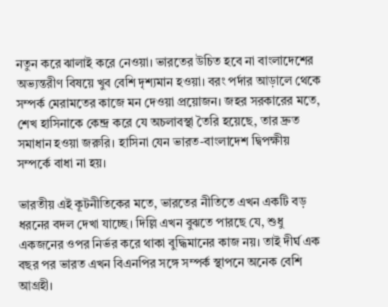নতুন করে ঝালাই করে নেওয়া। ভারতের উচিত হবে না বাংলাদেশের অভ্যন্তরীণ বিষয়ে খুব বেশি দৃশ্যমান হওয়া। বরং পর্দার আড়ালে থেকে সম্পর্ক মেরামতের কাজে মন দেওয়া প্রয়োজন। জহর সরকারের মতে, শেখ হাসিনাকে কেন্দ্র করে যে অচলাবস্থা তৈরি হয়েছে, তার দ্রুত সমাধান হওয়া জরুরি। হাসিনা যেন ভারত-বাংলাদেশ দ্বিপক্ষীয় সম্পর্কে বাধা না হয়।

ভারতীয় এই কূটনীতিকের মতে, ভারতের নীতিতে এখন একটি বড় ধরনের বদল দেখা যাচ্ছে। দিল্লি এখন বুঝতে পারছে যে, শুধু একজনের ওপর নির্ভর করে থাকা বুদ্ধিমানের কাজ নয়। তাই দীর্ঘ এক বছর পর ভারত এখন বিএনপির সঙ্গে সম্পর্ক স্থাপনে অনেক বেশি আগ্রহী।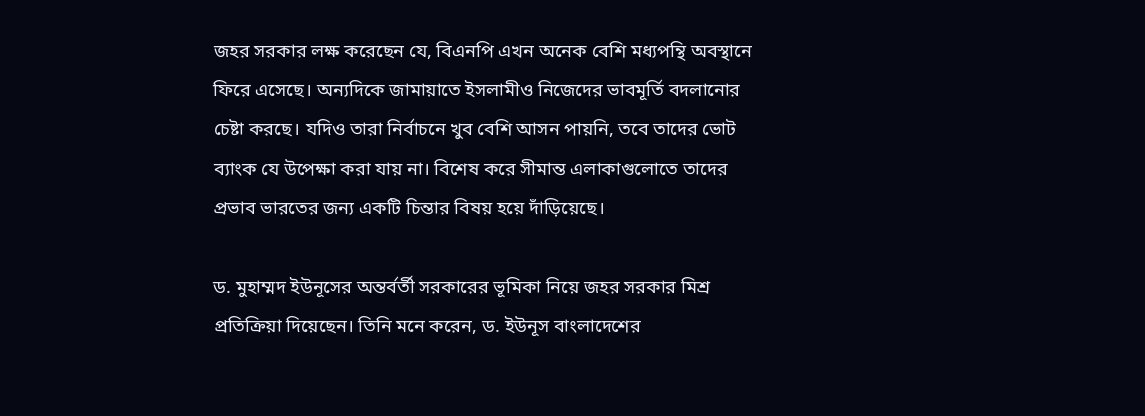জহর সরকার লক্ষ করেছেন যে, বিএনপি এখন অনেক বেশি মধ্যপন্থি অবস্থানে ফিরে এসেছে। অন্যদিকে জামায়াতে ইসলামীও নিজেদের ভাবমূর্তি বদলানোর চেষ্টা করছে। যদিও তারা নির্বাচনে খুব বেশি আসন পায়নি, তবে তাদের ভোট ব্যাংক যে উপেক্ষা করা যায় না। বিশেষ করে সীমান্ত এলাকাগুলোতে তাদের প্রভাব ভারতের জন্য একটি চিন্তার বিষয় হয়ে দাঁড়িয়েছে।

ড. মুহাম্মদ ইউনূসের অন্তর্বর্তী সরকারের ভূমিকা নিয়ে জহর সরকার মিশ্র প্রতিক্রিয়া দিয়েছেন। তিনি মনে করেন, ড. ইউনূস বাংলাদেশের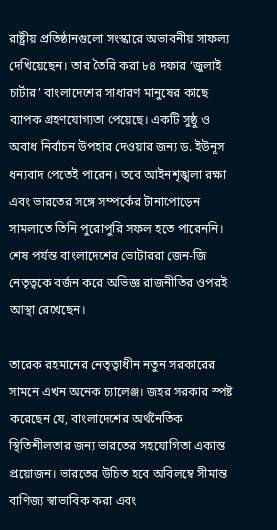রাষ্ট্রীয় প্রতিষ্ঠানগুলো সংস্কারে অভাবনীয় সাফল্য দেখিয়েছেন। তার তৈরি করা ৮৪ দফার ‘জুলাই চার্টার’ বাংলাদেশের সাধারণ মানুষের কাছে ব্যাপক গ্রহণযোগ্যতা পেয়েছে। একটি সুষ্ঠু ও অবাধ নির্বাচন উপহার দেওয়ার জন্য ড. ইউনূস ধন্যবাদ পেতেই পারেন। তবে আইনশৃঙ্খলা রক্ষা এবং ভারতের সঙ্গে সম্পর্কের টানাপোড়েন সামলাতে তিনি পুরোপুরি সফল হতে পারেননি। শেষ পর্যন্ত বাংলাদেশের ভোটাররা জেন-জি নেতৃত্বকে বর্জন করে অভিজ্ঞ রাজনীতির ওপরই আস্থা রেখেছেন।

তারেক রহমানের নেতৃত্বাধীন নতুন সরকারের সামনে এখন অনেক চ্যালেঞ্জ। জহর সরকার স্পষ্ট করেছেন যে, বাংলাদেশের অর্থনৈতিক স্থিতিশীলতার জন্য ভারতের সহযোগিতা একান্ত প্রয়োজন। ভারতের উচিত হবে অবিলম্বে সীমান্ত বাণিজ্য স্বাভাবিক করা এবং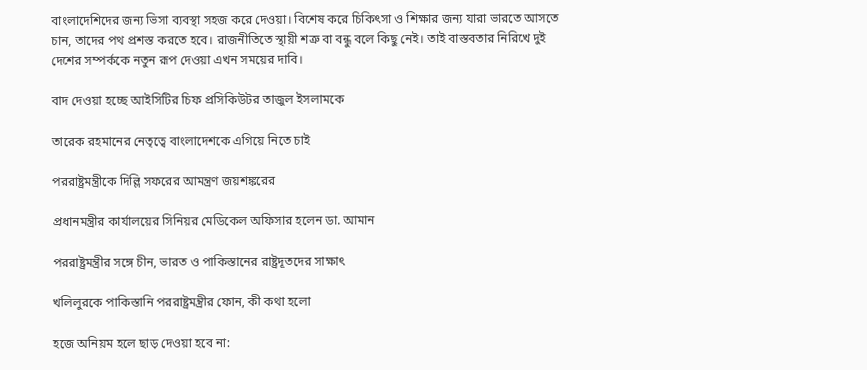বাংলাদেশিদের জন্য ভিসা ব্যবস্থা সহজ করে দেওয়া। বিশেষ করে চিকিৎসা ও শিক্ষার জন্য যারা ভারতে আসতে চান, তাদের পথ প্রশস্ত করতে হবে। রাজনীতিতে স্থায়ী শত্রু বা বন্ধু বলে কিছু নেই। তাই বাস্তবতার নিরিখে দুই দেশের সম্পর্ককে নতুন রূপ দেওয়া এখন সময়ের দাবি।

বাদ দেওয়া হচ্ছে আইসিটির চিফ প্রসিকিউটর তাজুল ইসলামকে

তারেক রহমানের নেতৃত্বে বাংলাদেশকে এগিয়ে নিতে চাই

পররাষ্ট্রমন্ত্রীকে দিল্লি সফরের আমন্ত্রণ জয়শঙ্করের

প্রধানমন্ত্রীর কার্যালয়ের সিনিয়র মেডিকেল অফিসার হলেন ডা. আমান

পররাষ্ট্রমন্ত্রীর সঙ্গে চীন, ভারত ও পাকিস্তানের রাষ্ট্রদূতদের সাক্ষাৎ

খলিলুরকে পাকিস্তানি পররাষ্ট্রমন্ত্রীর ফোন, কী কথা হলো

হজে অনিয়ম হলে ছাড় দেওয়া হবে না: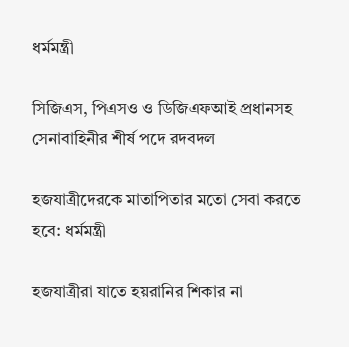ধর্মমন্ত্রী

সিজিএস, পিএসও ও ডিজিএফআই প্রধানসহ সেনাবাহিনীর শীর্ষ পদে রদবদল

হজযাত্রীদেরকে মাতাপিতার মতো সেবা করতে হবে: ধর্মমন্ত্রী

হজযাত্রীরা যাতে হয়রানির শিকার না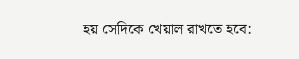হয় সেদিকে খেয়াল রাখতে হবে: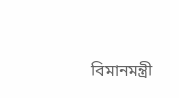বিমানমন্ত্রী